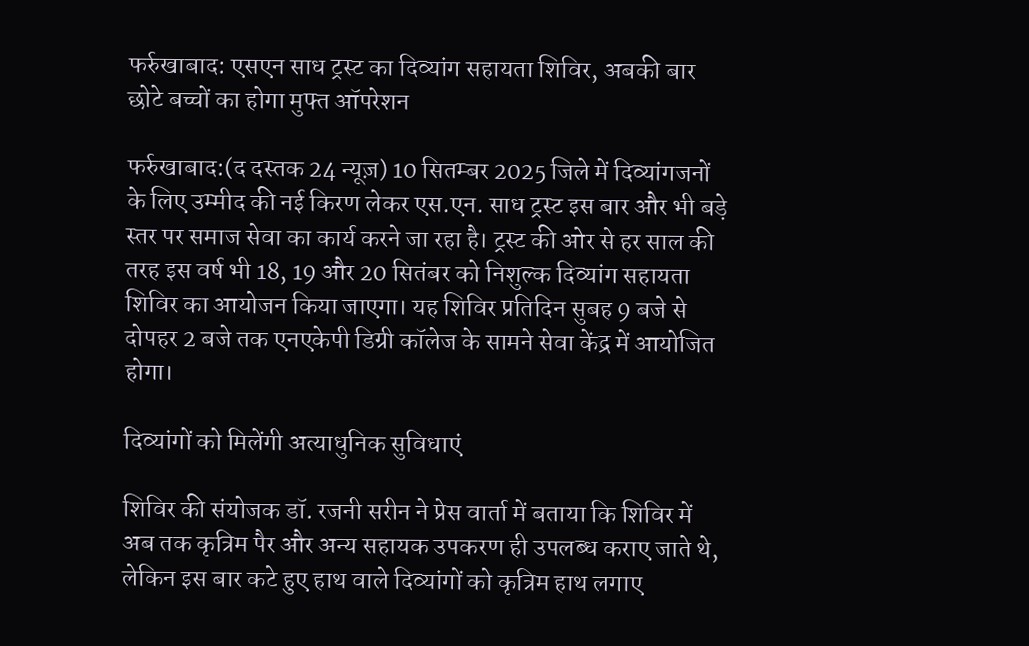फर्रुखाबाद: एसएन साध ट्रस्ट का दिव्यांग सहायता शिविर, अबकी बार छोटे बच्चों का होगा मुफ्त ऑपरेशन

फर्रुखाबाद:(द दस्तक 24 न्यूज़) 10 सितम्बर 2025 जिले में दिव्यांगजनों के लिए उम्मीद की नई किरण लेकर एस.एन. साध ट्रस्ट इस बार और भी बड़े स्तर पर समाज सेवा का कार्य करने जा रहा है। ट्रस्ट की ओर से हर साल की तरह इस वर्ष भी 18, 19 और 20 सितंबर को निशुल्क दिव्यांग सहायता शिविर का आयोजन किया जाएगा। यह शिविर प्रतिदिन सुबह 9 बजे से दोपहर 2 बजे तक एनएकेपी डिग्री कॉलेज के सामने सेवा केंद्र में आयोजित होगा।

दिव्यांगों को मिलेंगी अत्याधुनिक सुविधाएं

शिविर की संयोजक डॉ. रजनी सरीन ने प्रेस वार्ता में बताया कि शिविर में अब तक कृत्रिम पैर और अन्य सहायक उपकरण ही उपलब्ध कराए जाते थे, लेकिन इस बार कटे हुए हाथ वाले दिव्यांगों को कृत्रिम हाथ लगाए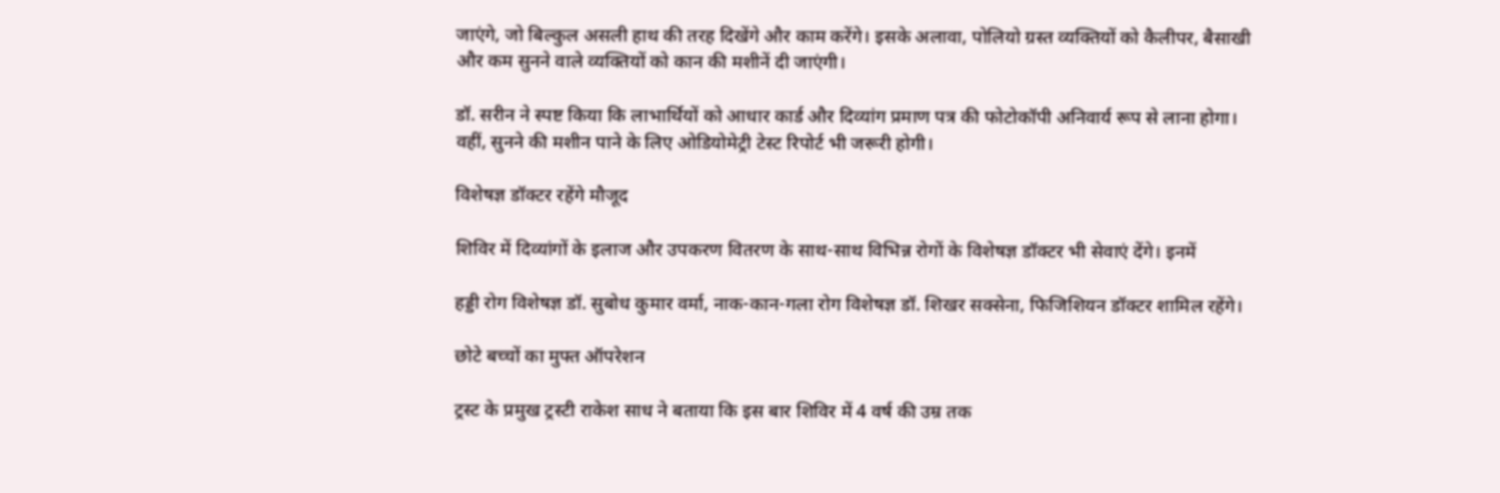जाएंगे, जो बिल्कुल असली हाथ की तरह दिखेंगे और काम करेंगे। इसके अलावा, पोलियो ग्रस्त व्यक्तियों को कैलीपर, बैसाखी और कम सुनने वाले व्यक्तियों को कान की मशीनें दी जाएंगी।

डॉ. सरीन ने स्पष्ट किया कि लाभार्थियों को आधार कार्ड और दिव्यांग प्रमाण पत्र की फोटोकॉपी अनिवार्य रूप से लाना होगा। वहीं, सुनने की मशीन पाने के लिए ओडियोमेट्री टेस्ट रिपोर्ट भी जरूरी होगी।

विशेषज्ञ डॉक्टर रहेंगे मौजूद

शिविर में दिव्यांगों के इलाज और उपकरण वितरण के साथ-साथ विभिन्न रोगों के विशेषज्ञ डॉक्टर भी सेवाएं देंगे। इनमें

हड्डी रोग विशेषज्ञ डॉ. सुबोध कुमार वर्मा, नाक-कान-गला रोग विशेषज्ञ डॉ. शिखर सक्सेना, फिजिशियन डॉक्टर शामिल रहेंगे।

छोटे बच्चों का मुफ्त ऑपरेशन

ट्रस्ट के प्रमुख ट्रस्टी राकेश साध ने बताया कि इस बार शिविर में 4 वर्ष की उम्र तक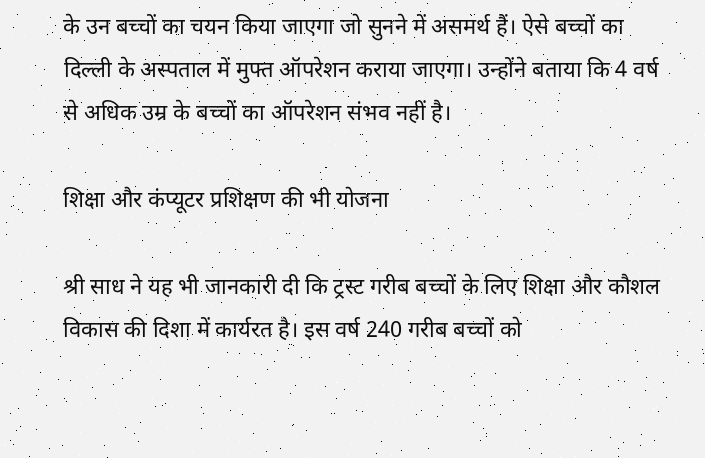के उन बच्चों का चयन किया जाएगा जो सुनने में असमर्थ हैं। ऐसे बच्चों का दिल्ली के अस्पताल में मुफ्त ऑपरेशन कराया जाएगा। उन्होंने बताया कि 4 वर्ष से अधिक उम्र के बच्चों का ऑपरेशन संभव नहीं है।

शिक्षा और कंप्यूटर प्रशिक्षण की भी योजना

श्री साध ने यह भी जानकारी दी कि ट्रस्ट गरीब बच्चों के लिए शिक्षा और कौशल विकास की दिशा में कार्यरत है। इस वर्ष 240 गरीब बच्चों को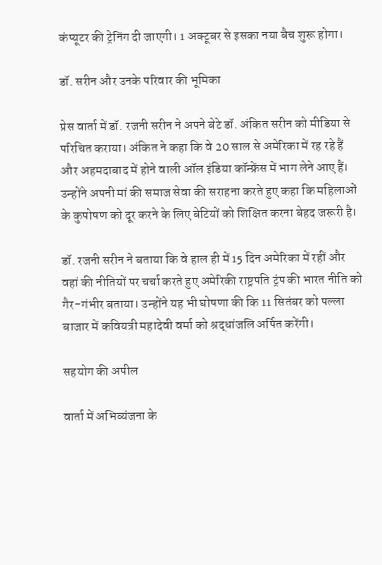कंप्यूटर की ट्रेनिंग दी जाएगी। 1 अक्टूबर से इसका नया बैच शुरू होगा।

डॉ. सरीन और उनके परिवार की भूमिका

प्रेस वार्ता में डॉ. रजनी सरीन ने अपने बेटे डॉ. अंकित सरीन को मीडिया से परिचित कराया। अंकित ने कहा कि वे 20 साल से अमेरिका में रह रहे हैं और अहमदाबाद में होने वाली ऑल इंडिया कॉन्फ्रेंस में भाग लेने आए हैं। उन्होंने अपनी मां की समाज सेवा की सराहना करते हुए कहा कि महिलाओं के कुपोषण को दूर करने के लिए बेटियों को शिक्षित करना बेहद जरूरी है।

डॉ. रजनी सरीन ने बताया कि वे हाल ही में 15 दिन अमेरिका में रहीं और वहां की नीतियों पर चर्चा करते हुए अमेरिकी राष्ट्रपति ट्रंप की भारत नीति को गैर-गंभीर बताया। उन्होंने यह भी घोषणा की कि 11 सितंबर को पल्ला बाजार में कवियत्री महादेवी वर्मा को श्रद्धांजलि अर्पित करेंगी।

सहयोग की अपील

वार्ता में अभिव्यंजना के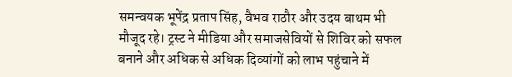समन्वयक भूपेंद्र प्रताप सिंह, वैभव राठौर और उदय बाथम भी मौजूद रहे। ट्रस्ट ने मीडिया और समाजसेवियों से शिविर को सफल बनाने और अधिक से अधिक दिव्यांगों को लाभ पहुंचाने में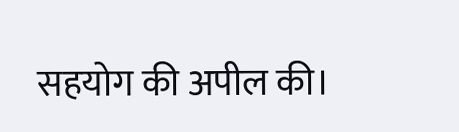सहयोग की अपील की।